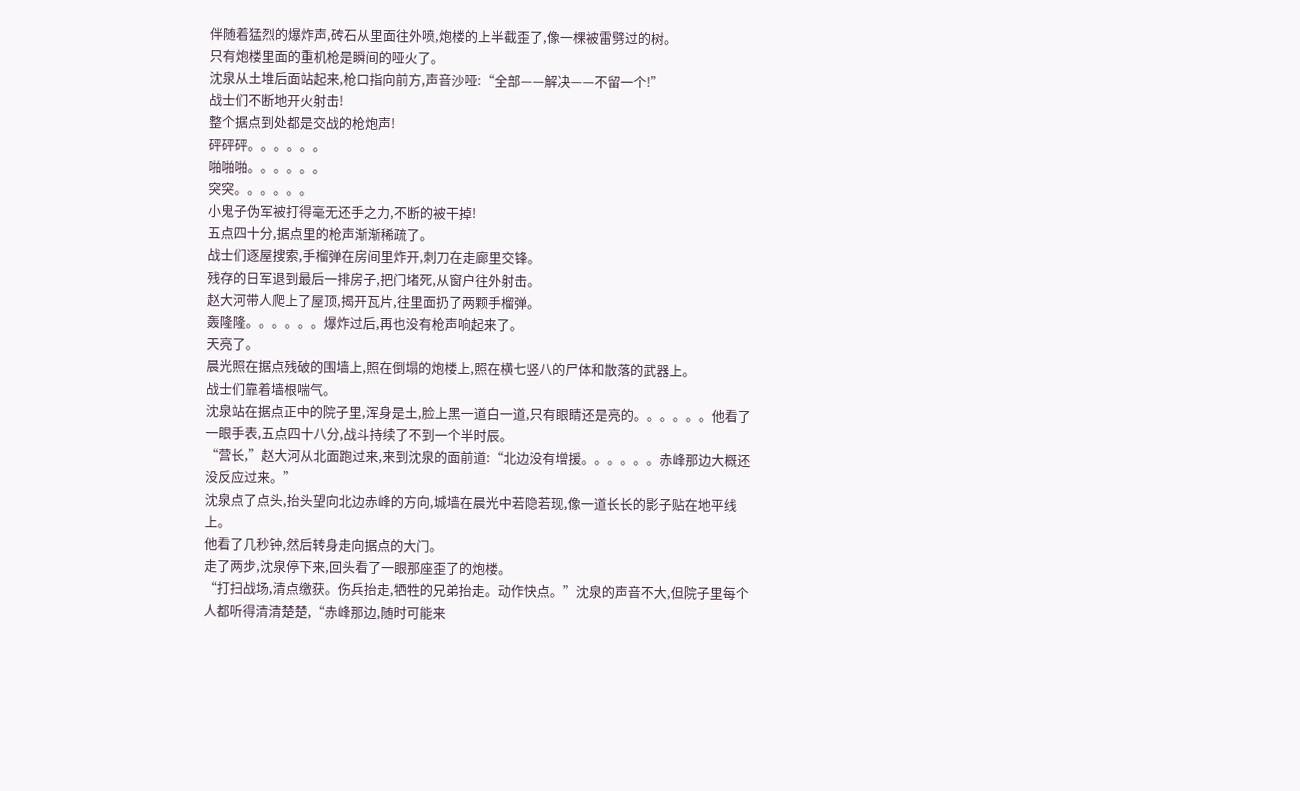伴随着猛烈的爆炸声,砖石从里面往外喷,炮楼的上半截歪了,像一棵被雷劈过的树。
只有炮楼里面的重机枪是瞬间的哑火了。
沈泉从土堆后面站起来,枪口指向前方,声音沙哑:“全部——解决——不留一个!”
战士们不断地开火射击!
整个据点到处都是交战的枪炮声!
砰砰砰。。。。。。
啪啪啪。。。。。。
突突。。。。。。
小鬼子伪军被打得毫无还手之力,不断的被干掉!
五点四十分,据点里的枪声渐渐稀疏了。
战士们逐屋搜索,手榴弹在房间里炸开,刺刀在走廊里交锋。
残存的日军退到最后一排房子,把门堵死,从窗户往外射击。
赵大河带人爬上了屋顶,揭开瓦片,往里面扔了两颗手榴弹。
轰隆隆。。。。。。爆炸过后,再也没有枪声响起来了。
天亮了。
晨光照在据点残破的围墙上,照在倒塌的炮楼上,照在横七竖八的尸体和散落的武器上。
战士们靠着墙根喘气。
沈泉站在据点正中的院子里,浑身是土,脸上黑一道白一道,只有眼睛还是亮的。。。。。。他看了一眼手表,五点四十八分,战斗持续了不到一个半时辰。
“营长,”赵大河从北面跑过来,来到沈泉的面前道:“北边没有增援。。。。。。赤峰那边大概还没反应过来。”
沈泉点了点头,抬头望向北边赤峰的方向,城墙在晨光中若隐若现,像一道长长的影子贴在地平线上。
他看了几秒钟,然后转身走向据点的大门。
走了两步,沈泉停下来,回头看了一眼那座歪了的炮楼。
“打扫战场,清点缴获。伤兵抬走,牺牲的兄弟抬走。动作快点。”沈泉的声音不大,但院子里每个人都听得清清楚楚,“赤峰那边,随时可能来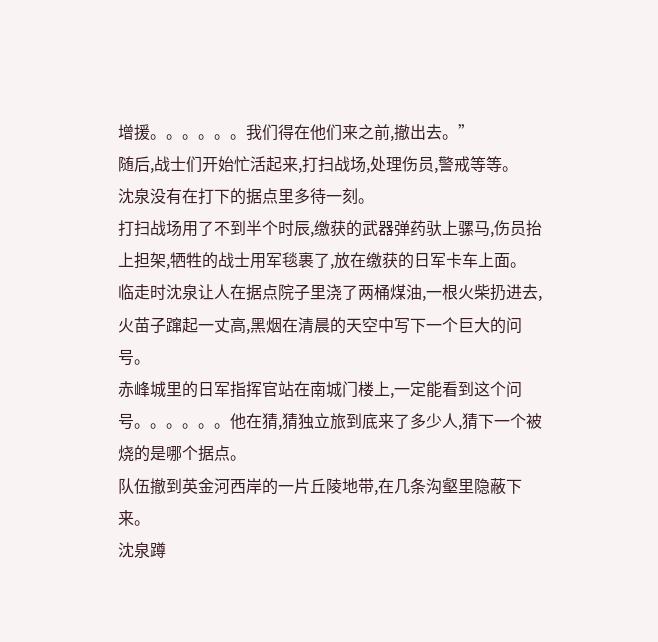增援。。。。。。我们得在他们来之前,撤出去。”
随后,战士们开始忙活起来,打扫战场,处理伤员,警戒等等。
沈泉没有在打下的据点里多待一刻。
打扫战场用了不到半个时辰,缴获的武器弹药驮上骡马,伤员抬上担架,牺牲的战士用军毯裹了,放在缴获的日军卡车上面。
临走时沈泉让人在据点院子里浇了两桶煤油,一根火柴扔进去,火苗子蹿起一丈高,黑烟在清晨的天空中写下一个巨大的问号。
赤峰城里的日军指挥官站在南城门楼上,一定能看到这个问号。。。。。。他在猜,猜独立旅到底来了多少人,猜下一个被烧的是哪个据点。
队伍撤到英金河西岸的一片丘陵地带,在几条沟壑里隐蔽下来。
沈泉蹲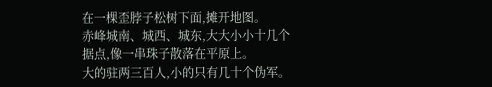在一棵歪脖子松树下面,摊开地图。
赤峰城南、城西、城东,大大小小十几个据点,像一串珠子散落在平原上。
大的驻两三百人,小的只有几十个伪军。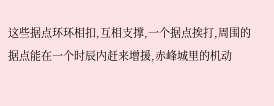这些据点环环相扣,互相支撑,一个据点挨打,周围的据点能在一个时辰内赶来增援,赤峰城里的机动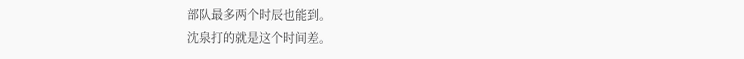部队最多两个时辰也能到。
沈泉打的就是这个时间差。